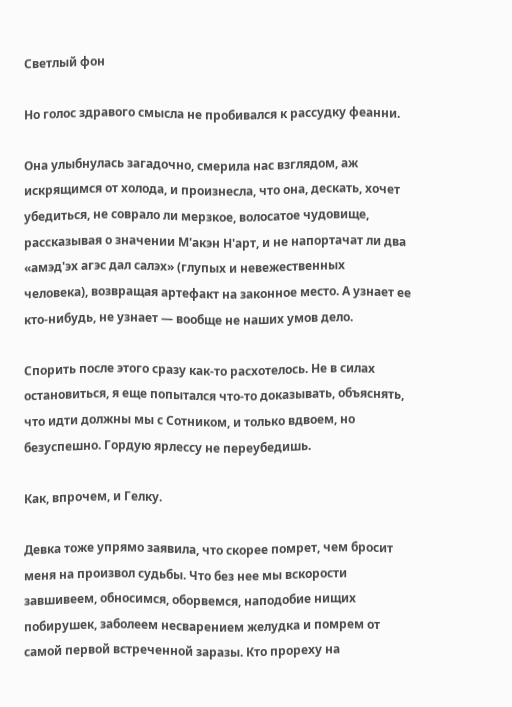Светлый фон

Но голос здравого смысла не пробивался к рассудку феанни.

Она улыбнулась загадочно, смерила нас взглядом, аж искрящимся от холода, и произнесла, что она, дескать, хочет убедиться, не соврало ли мерзкое, волосатое чудовище, рассказывая о значении М'акэн Н'арт, и не напортачат ли два «амэд'эх агэс дал салэх» (глупых и невежественных человека), возвращая артефакт на законное место. А узнает ее кто-нибудь, не узнает — вообще не наших умов дело.

Спорить после этого сразу как-то расхотелось. Не в силах остановиться, я еще попытался что-то доказывать, объяснять, что идти должны мы с Сотником, и только вдвоем, но безуспешно. Гордую ярлессу не переубедишь.

Как, впрочем, и Гелку.

Девка тоже упрямо заявила, что скорее помрет, чем бросит меня на произвол судьбы. Что без нее мы вскорости завшивеем, обносимся, оборвемся, наподобие нищих побирушек, заболеем несварением желудка и помрем от самой первой встреченной заразы. Кто прореху на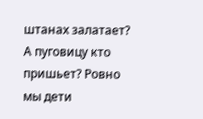штанах залатает? А пуговицу кто пришьет? Ровно мы дети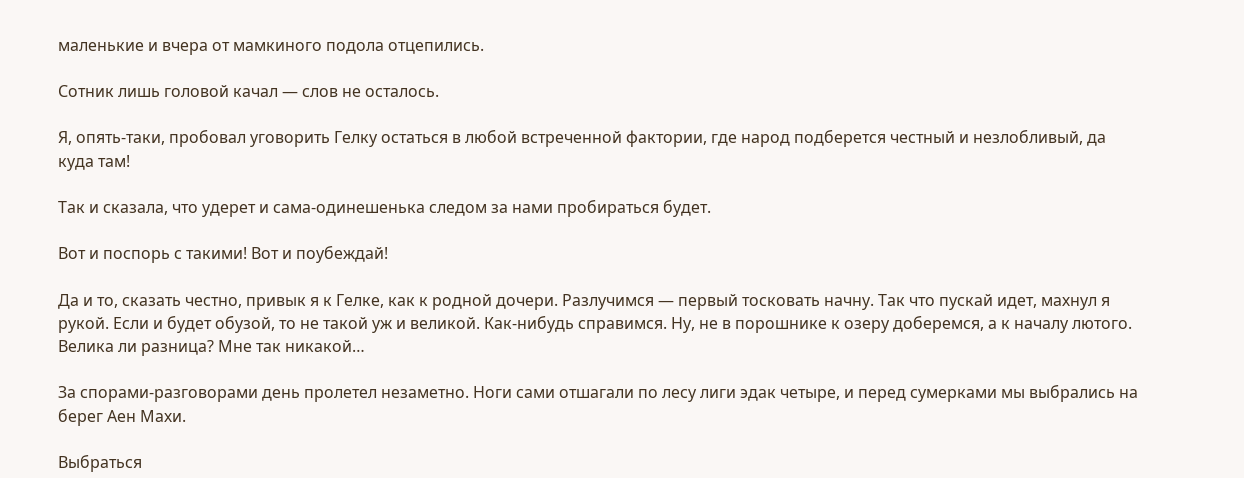маленькие и вчера от мамкиного подола отцепились.

Сотник лишь головой качал — слов не осталось.

Я, опять-таки, пробовал уговорить Гелку остаться в любой встреченной фактории, где народ подберется честный и незлобливый, да куда там!

Так и сказала, что удерет и сама-одинешенька следом за нами пробираться будет.

Вот и поспорь с такими! Вот и поубеждай!

Да и то, сказать честно, привык я к Гелке, как к родной дочери. Разлучимся — первый тосковать начну. Так что пускай идет, махнул я рукой. Если и будет обузой, то не такой уж и великой. Как-нибудь справимся. Ну, не в порошнике к озеру доберемся, а к началу лютого. Велика ли разница? Мне так никакой…

За спорами-разговорами день пролетел незаметно. Ноги сами отшагали по лесу лиги эдак четыре, и перед сумерками мы выбрались на берег Аен Махи.

Выбраться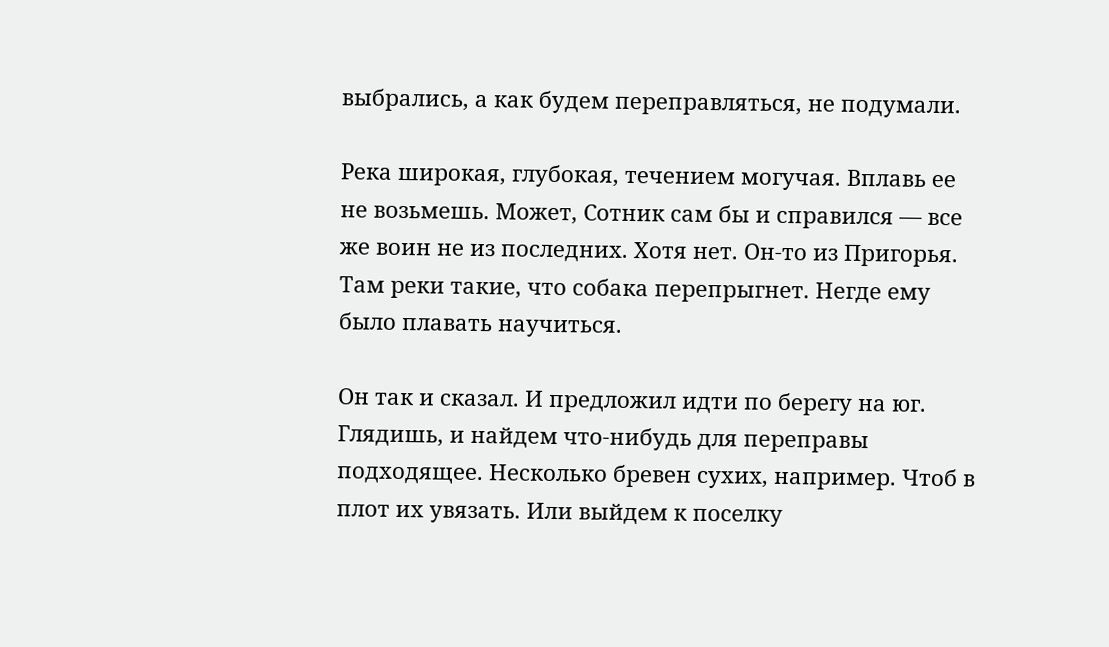выбрались, а как будем переправляться, не подумали.

Река широкая, глубокая, течением могучая. Вплавь ее не возьмешь. Может, Сотник сам бы и справился — все же воин не из последних. Хотя нет. Он-то из Пригорья. Там реки такие, что собака перепрыгнет. Негде ему было плавать научиться.

Он так и сказал. И предложил идти по берегу на юг. Глядишь, и найдем что-нибудь для переправы подходящее. Несколько бревен сухих, например. Чтоб в плот их увязать. Или выйдем к поселку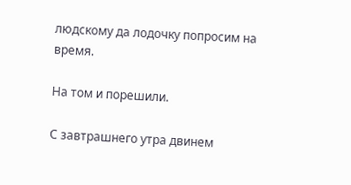людскому да лодочку попросим на время.

На том и порешили.

С завтрашнего утра двинем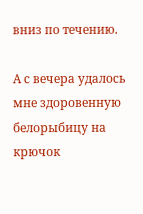вниз по течению.

А с вечера удалось мне здоровенную белорыбицу на крючок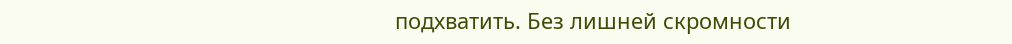подхватить. Без лишней скромности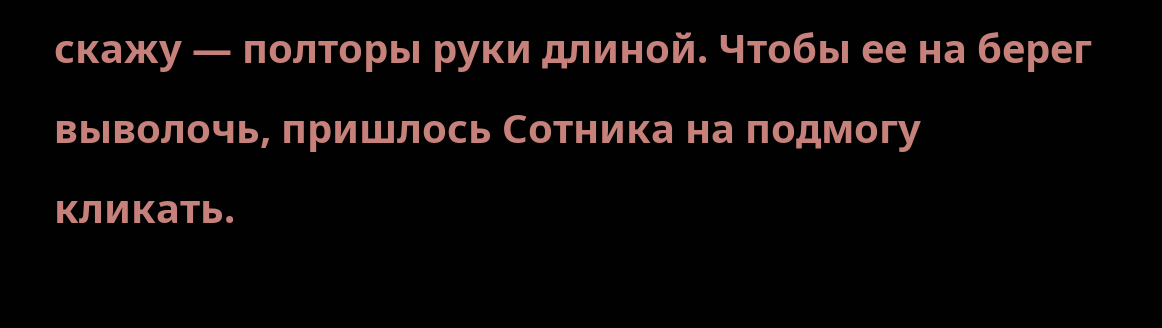скажу — полторы руки длиной. Чтобы ее на берег выволочь, пришлось Сотника на подмогу кликать.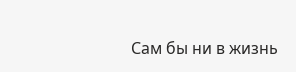Сам бы ни в жизнь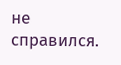не справился.